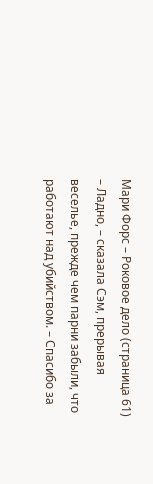Мари Форс – Роковое дело (страница 61)
– Ладно, – сказала Сэм, прерывая веселье, прежде чем парни забыли, что работают над убийством. – Спасибо за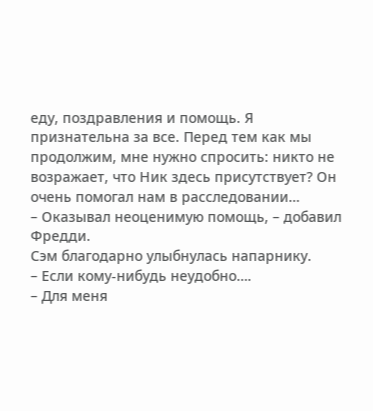еду, поздравления и помощь. Я признательна за все. Перед тем как мы продолжим, мне нужно спросить: никто не возражает, что Ник здесь присутствует? Он очень помогал нам в расследовании…
– Оказывал неоценимую помощь, – добавил Фредди.
Сэм благодарно улыбнулась напарнику.
– Если кому-нибудь неудобно….
– Для меня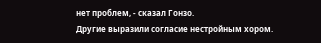нет проблем, - сказал Гонзо.
Другие выразили согласие нестройным хором.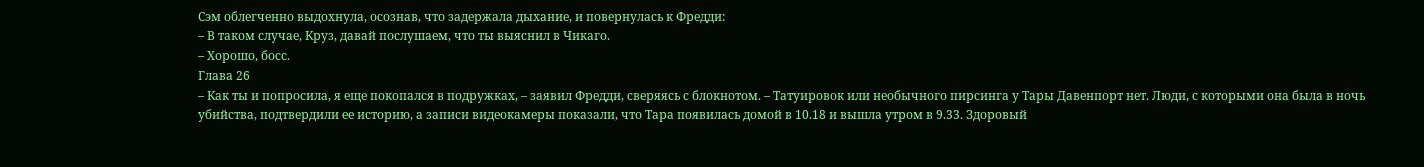Сэм облегченно выдохнула, осознав, что задержала дыхание, и повернулась к Фредди:
– В таком случае, Круз, давай послушаем, что ты выяснил в Чикаго.
– Хорошо, босс.
Глава 26
– Как ты и попросила, я еще покопался в подружках, – заявил Фредди, сверяясь с блокнотом. – Татуировок или необычного пирсинга у Тары Давенпорт нет. Люди, с которыми она была в ночь убийства, подтвердили ее историю, а записи видеокамеры показали, что Тара появилась домой в 10.18 и вышла утром в 9.33. Здоровый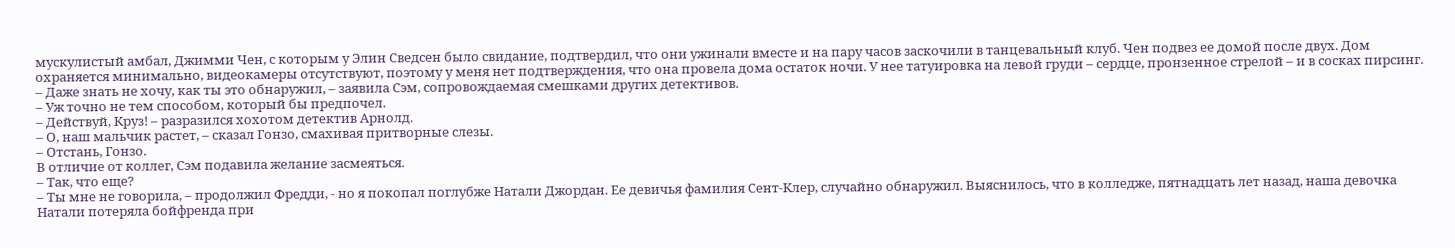мускулистый амбал, Джимми Чен, с которым у Элин Сведсен было свидание, подтвердил, что они ужинали вместе и на пару часов заскочили в танцевальный клуб. Чен подвез ее домой после двух. Дом охраняется минимально, видеокамеры отсутствуют, поэтому у меня нет подтверждения, что она провела дома остаток ночи. У нее татуировка на левой груди – сердце, пронзенное стрелой – и в сосках пирсинг.
– Даже знать не хочу, как ты это обнаружил, – заявила Сэм, сопровождаемая смешками других детективов.
– Уж точно не тем способом, который бы предпочел.
– Действуй, Круз! – разразился хохотом детектив Арнолд.
– О, наш мальчик растет, – сказал Гонзо, смахивая притворные слезы.
– Отстань, Гонзо.
В отличие от коллег, Сэм подавила желание засмеяться.
– Так, что еще?
– Ты мне не говорила, – продолжил Фредди, - но я покопал поглубже Натали Джордан. Ее девичья фамилия Сент-Клер, случайно обнаружил. Выяснилось, что в колледже, пятнадцать лет назад, наша девочка Натали потеряла бойфренда при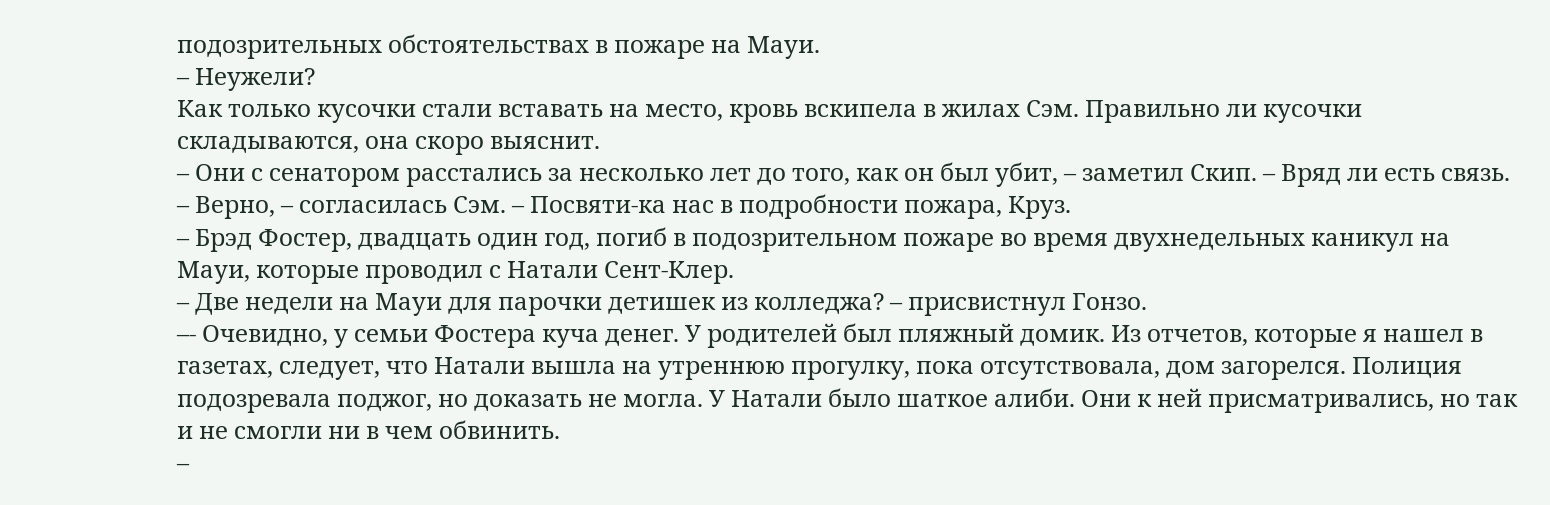подозрительных обстоятельствах в пожаре на Мауи.
– Неужели?
Как только кусочки стали вставать на место, кровь вскипела в жилах Сэм. Правильно ли кусочки складываются, она скоро выяснит.
– Они с сенатором расстались за несколько лет до того, как он был убит, – заметил Скип. – Вряд ли есть связь.
– Верно, – согласилась Сэм. – Посвяти-ка нас в подробности пожара, Круз.
– Брэд Фостер, двадцать один год, погиб в подозрительном пожаре во время двухнедельных каникул на Мауи, которые проводил с Натали Сент-Клер.
– Две недели на Мауи для парочки детишек из колледжа? – присвистнул Гонзо.
–- Очевидно, у семьи Фостера куча денег. У родителей был пляжный домик. Из отчетов, которые я нашел в газетах, следует, что Натали вышла на утреннюю прогулку, пока отсутствовала, дом загорелся. Полиция подозревала поджог, но доказать не могла. У Натали было шаткое алиби. Они к ней присматривались, но так и не смогли ни в чем обвинить.
–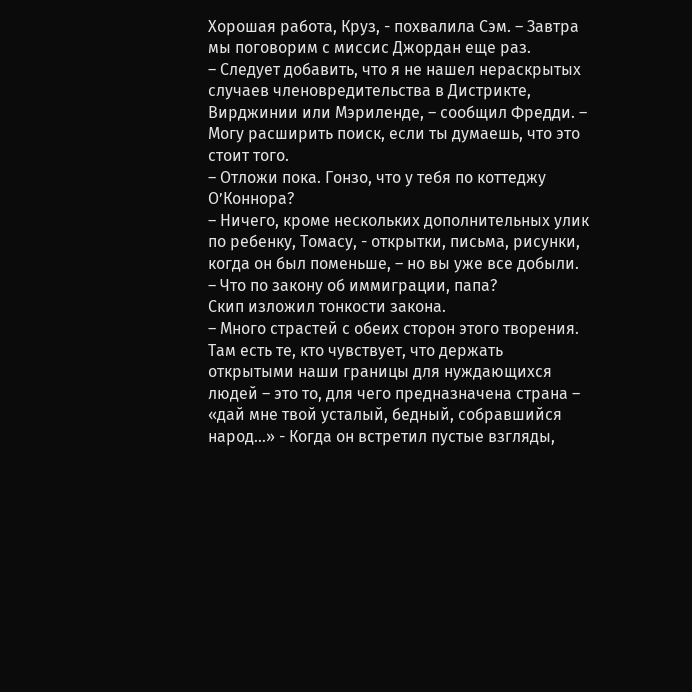Хорошая работа, Круз, - похвалила Сэм. – Завтра мы поговорим с миссис Джордан еще раз.
– Следует добавить, что я не нашел нераскрытых случаев членовредительства в Дистрикте, Вирджинии или Мэриленде, – сообщил Фредди. – Могу расширить поиск, если ты думаешь, что это стоит того.
– Отложи пока. Гонзо, что у тебя по коттеджу О’Коннора?
– Ничего, кроме нескольких дополнительных улик по ребенку, Томасу, - открытки, письма, рисунки, когда он был поменьше, – но вы уже все добыли.
– Что по закону об иммиграции, папа?
Скип изложил тонкости закона.
– Много страстей с обеих сторон этого творения. Там есть те, кто чувствует, что держать открытыми наши границы для нуждающихся людей – это то, для чего предназначена страна – «дай мне твой усталый, бедный, собравшийся народ…» - Когда он встретил пустые взгляды,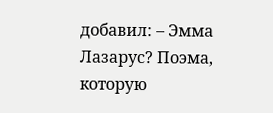добавил: – Эмма Лазарус? Поэма, которую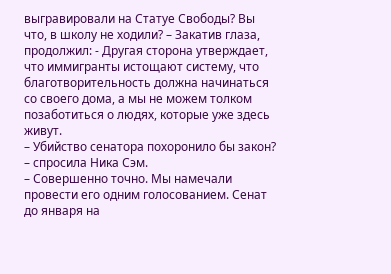выгравировали на Статуе Свободы? Вы что, в школу не ходили? – Закатив глаза, продолжил: - Другая сторона утверждает, что иммигранты истощают систему, что благотворительность должна начинаться со своего дома, а мы не можем толком позаботиться о людях, которые уже здесь живут.
– Убийство сенатора похоронило бы закон? – спросила Ника Сэм.
– Совершенно точно. Мы намечали провести его одним голосованием. Сенат до января на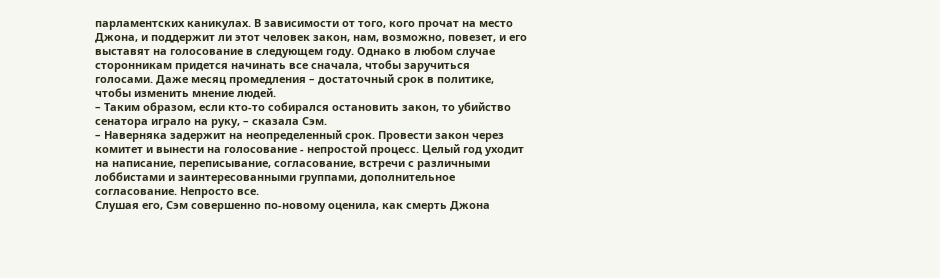парламентских каникулах. В зависимости от того, кого прочат на место Джона, и поддержит ли этот человек закон, нам, возможно, повезет, и его выставят на голосование в следующем году. Однако в любом случае сторонникам придется начинать все сначала, чтобы заручиться голосами. Даже месяц промедления – достаточный срок в политике, чтобы изменить мнение людей.
– Таким образом, если кто-то собирался остановить закон, то убийство сенатора играло на руку, – сказала Сэм.
– Наверняка задержит на неопределенный срок. Провести закон через комитет и вынести на голосование - непростой процесс. Целый год уходит на написание, переписывание, согласование, встречи с различными лоббистами и заинтересованными группами, дополнительное согласование. Непросто все.
Слушая его, Сэм совершенно по-новому оценила, как смерть Джона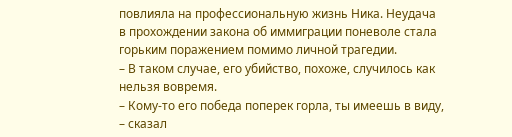повлияла на профессиональную жизнь Ника. Неудача в прохождении закона об иммиграции поневоле стала горьким поражением помимо личной трагедии.
– В таком случае, его убийство, похоже, случилось как нельзя вовремя.
– Кому-то его победа поперек горла, ты имеешь в виду, – сказал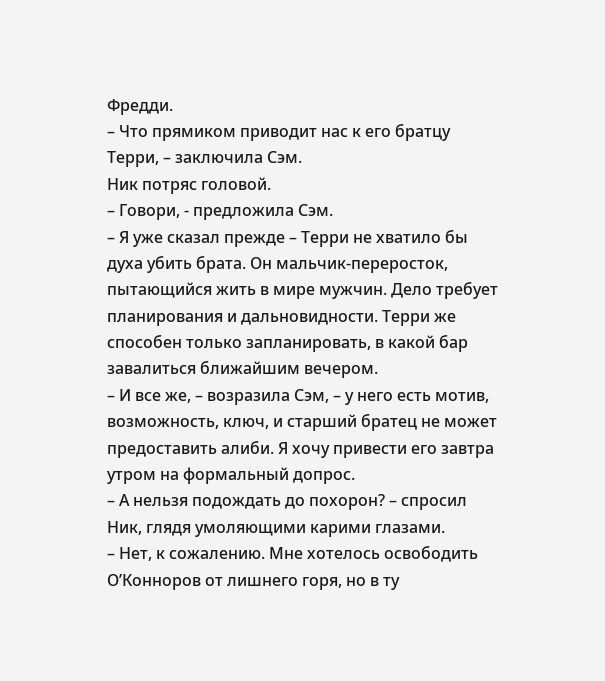Фредди.
– Что прямиком приводит нас к его братцу Терри, – заключила Сэм.
Ник потряс головой.
– Говори, - предложила Сэм.
– Я уже сказал прежде – Терри не хватило бы духа убить брата. Он мальчик-переросток, пытающийся жить в мире мужчин. Дело требует планирования и дальновидности. Терри же способен только запланировать, в какой бар завалиться ближайшим вечером.
– И все же, – возразила Сэм, – у него есть мотив, возможность, ключ, и старший братец не может предоставить алиби. Я хочу привести его завтра утром на формальный допрос.
– А нельзя подождать до похорон? – спросил Ник, глядя умоляющими карими глазами.
– Нет, к сожалению. Мне хотелось освободить О’Конноров от лишнего горя, но в ту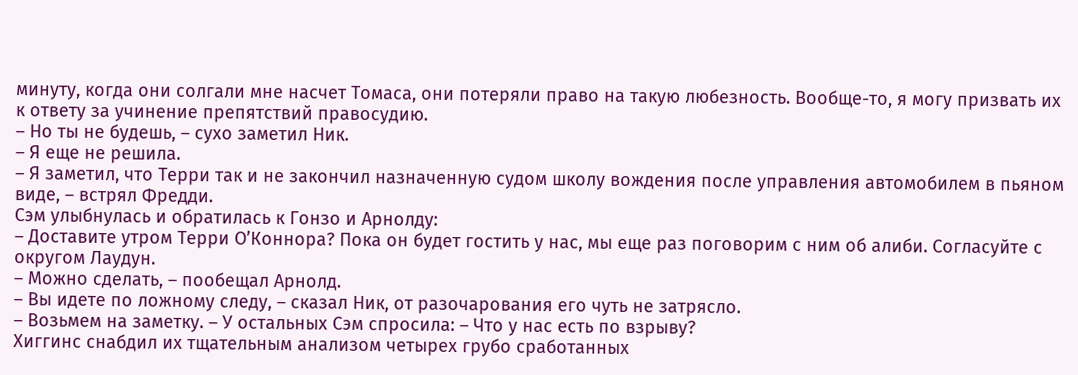минуту, когда они солгали мне насчет Томаса, они потеряли право на такую любезность. Вообще-то, я могу призвать их к ответу за учинение препятствий правосудию.
– Но ты не будешь, – сухо заметил Ник.
– Я еще не решила.
– Я заметил, что Терри так и не закончил назначенную судом школу вождения после управления автомобилем в пьяном виде, – встрял Фредди.
Сэм улыбнулась и обратилась к Гонзо и Арнолду:
– Доставите утром Терри О’Коннора? Пока он будет гостить у нас, мы еще раз поговорим с ним об алиби. Согласуйте с округом Лаудун.
– Можно сделать, – пообещал Арнолд.
– Вы идете по ложному следу, – сказал Ник, от разочарования его чуть не затрясло.
– Возьмем на заметку. – У остальных Сэм спросила: – Что у нас есть по взрыву?
Хиггинс снабдил их тщательным анализом четырех грубо сработанных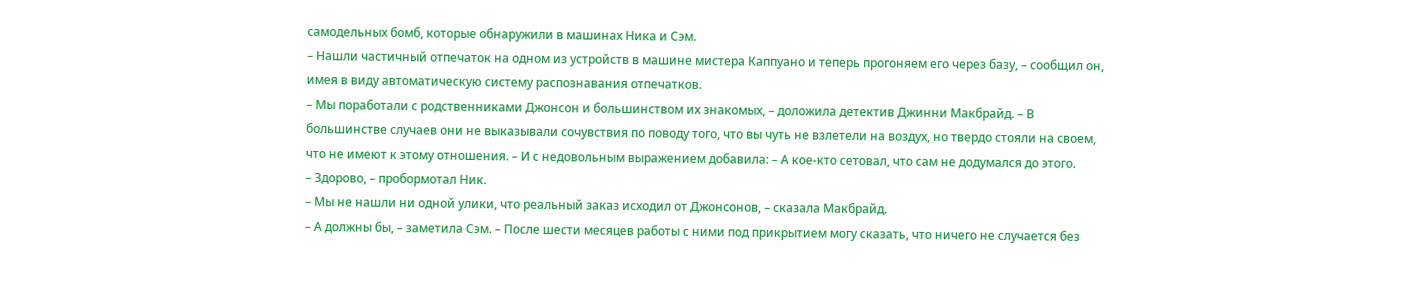самодельных бомб, которые обнаружили в машинах Ника и Сэм.
– Нашли частичный отпечаток на одном из устройств в машине мистера Каппуано и теперь прогоняем его через базу, – сообщил он, имея в виду автоматическую систему распознавания отпечатков.
– Мы поработали с родственниками Джонсон и большинством их знакомых, – доложила детектив Джинни Макбрайд. – В большинстве случаев они не выказывали сочувствия по поводу того, что вы чуть не взлетели на воздух, но твердо стояли на своем, что не имеют к этому отношения. – И с недовольным выражением добавила: – А кое-кто сетовал, что сам не додумался до этого.
– Здорово, – пробормотал Ник.
– Мы не нашли ни одной улики, что реальный заказ исходил от Джонсонов, – сказала Макбрайд.
– А должны бы, – заметила Сэм. – После шести месяцев работы с ними под прикрытием могу сказать, что ничего не случается без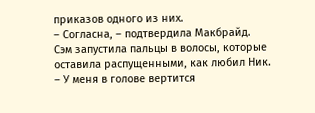приказов одного из них.
– Согласна, – подтвердила Макбрайд.
Сэм запустила пальцы в волосы, которые оставила распущенными, как любил Ник.
– У меня в голове вертится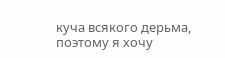куча всякого дерьма, поэтому я хочу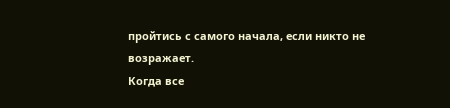пройтись с самого начала, если никто не возражает.
Когда все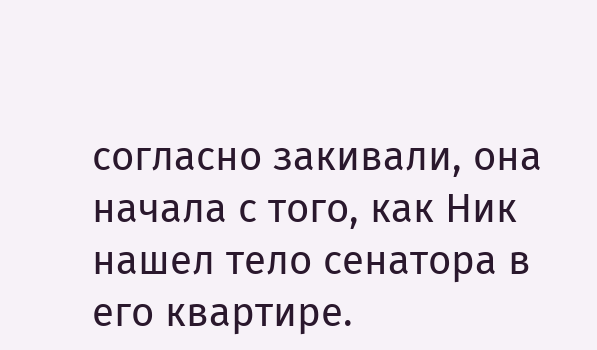согласно закивали, она начала с того, как Ник нашел тело сенатора в его квартире.